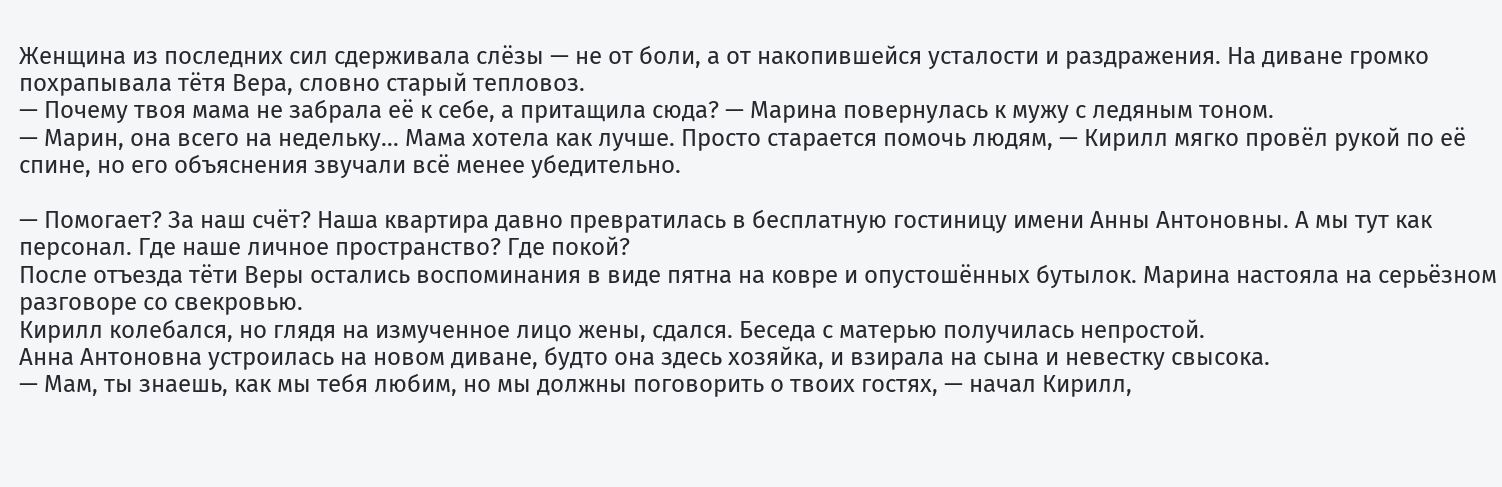Женщина из последних сил сдерживала слёзы — не от боли, а от накопившейся усталости и раздражения. На диване громко похрапывала тётя Вера, словно старый тепловоз.
— Почему твоя мама не забрала её к себе, а притащила сюда? — Марина повернулась к мужу с ледяным тоном.
— Марин, она всего на недельку… Мама хотела как лучше. Просто старается помочь людям, — Кирилл мягко провёл рукой по её спине, но его объяснения звучали всё менее убедительно.

— Помогает? За наш счёт? Наша квартира давно превратилась в бесплатную гостиницу имени Анны Антоновны. А мы тут как персонал. Где наше личное пространство? Где покой?
После отъезда тёти Веры остались воспоминания в виде пятна на ковре и опустошённых бутылок. Марина настояла на серьёзном разговоре со свекровью.
Кирилл колебался, но глядя на измученное лицо жены, сдался. Беседа с матерью получилась непростой.
Анна Антоновна устроилась на новом диване, будто она здесь хозяйка, и взирала на сына и невестку свысока.
— Мам, ты знаешь, как мы тебя любим, но мы должны поговорить о твоих гостях, — начал Кирилл,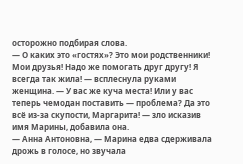осторожно подбирая слова.
— О каких это «гостях»? Это мои родственники! Мои друзья! Надо же помогать друг другу! Я всегда так жила! — всплеснула руками женщина. — У вас же куча места! Или у вас теперь чемодан поставить — проблема? Да это всё из-за скупости, Маргарита! — зло исказив имя Марины, добавила она.
— Анна Антоновна, — Марина едва сдерживала дрожь в голосе, но звучала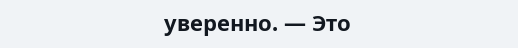уверенно. — Это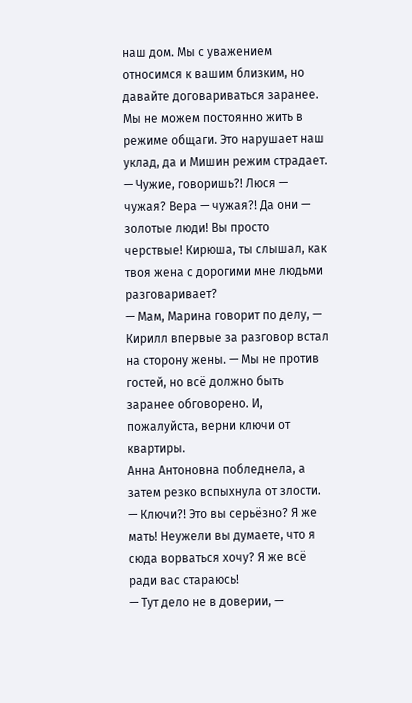наш дом. Мы с уважением относимся к вашим близким, но давайте договариваться заранее. Мы не можем постоянно жить в режиме общаги. Это нарушает наш уклад, да и Мишин режим страдает.
— Чужие, говоришь?! Люся — чужая? Вера — чужая?! Да они — золотые люди! Вы просто черствые! Кирюша, ты слышал, как твоя жена с дорогими мне людьми разговаривает?
— Мам, Марина говорит по делу, — Кирилл впервые за разговор встал на сторону жены. — Мы не против гостей, но всё должно быть заранее обговорено. И, пожалуйста, верни ключи от квартиры.
Анна Антоновна побледнела, а затем резко вспыхнула от злости.
— Ключи?! Это вы серьёзно? Я же мать! Неужели вы думаете, что я сюда ворваться хочу? Я же всё ради вас стараюсь!
— Тут дело не в доверии, —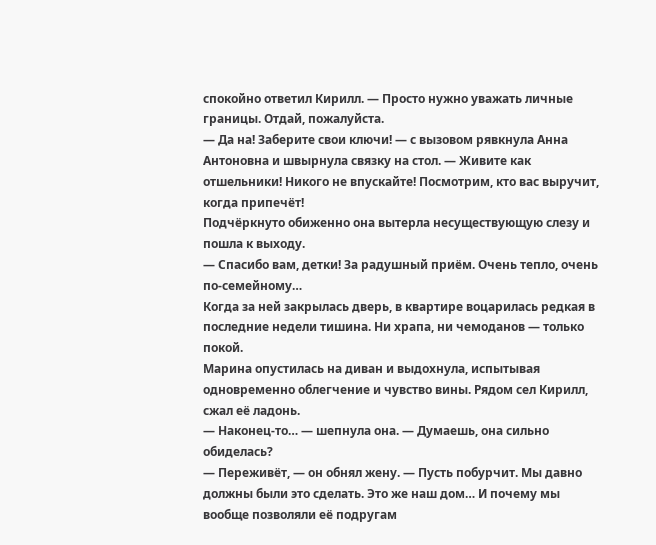спокойно ответил Кирилл. — Просто нужно уважать личные границы. Отдай, пожалуйста.
— Да на! Заберите свои ключи! — с вызовом рявкнула Анна Антоновна и швырнула связку на стол. — Живите как отшельники! Никого не впускайте! Посмотрим, кто вас выручит, когда припечёт!
Подчёркнуто обиженно она вытерла несуществующую слезу и пошла к выходу.
— Спасибо вам, детки! За радушный приём. Очень тепло, очень по-семейному…
Когда за ней закрылась дверь, в квартире воцарилась редкая в последние недели тишина. Ни храпа, ни чемоданов — только покой.
Марина опустилась на диван и выдохнула, испытывая одновременно облегчение и чувство вины. Рядом сел Кирилл, сжал её ладонь.
— Наконец-то… — шепнула она. — Думаешь, она сильно обиделась?
— Переживёт, — он обнял жену. — Пусть побурчит. Мы давно должны были это сделать. Это же наш дом… И почему мы вообще позволяли её подругам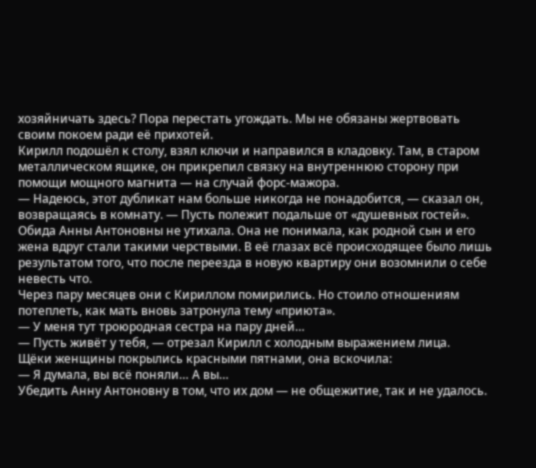хозяйничать здесь? Пора перестать угождать. Мы не обязаны жертвовать своим покоем ради её прихотей.
Кирилл подошёл к столу, взял ключи и направился в кладовку. Там, в старом металлическом ящике, он прикрепил связку на внутреннюю сторону при помощи мощного магнита — на случай форс-мажора.
— Надеюсь, этот дубликат нам больше никогда не понадобится, — сказал он, возвращаясь в комнату. — Пусть полежит подальше от «душевных гостей».
Обида Анны Антоновны не утихала. Она не понимала, как родной сын и его жена вдруг стали такими черствыми. В её глазах всё происходящее было лишь результатом того, что после переезда в новую квартиру они возомнили о себе невесть что.
Через пару месяцев они с Кириллом помирились. Но стоило отношениям потеплеть, как мать вновь затронула тему «приюта».
— У меня тут троюродная сестра на пару дней…
— Пусть живёт у тебя, — отрезал Кирилл с холодным выражением лица.
Щёки женщины покрылись красными пятнами, она вскочила:
— Я думала, вы всё поняли… А вы…
Убедить Анну Антоновну в том, что их дом — не общежитие, так и не удалось.